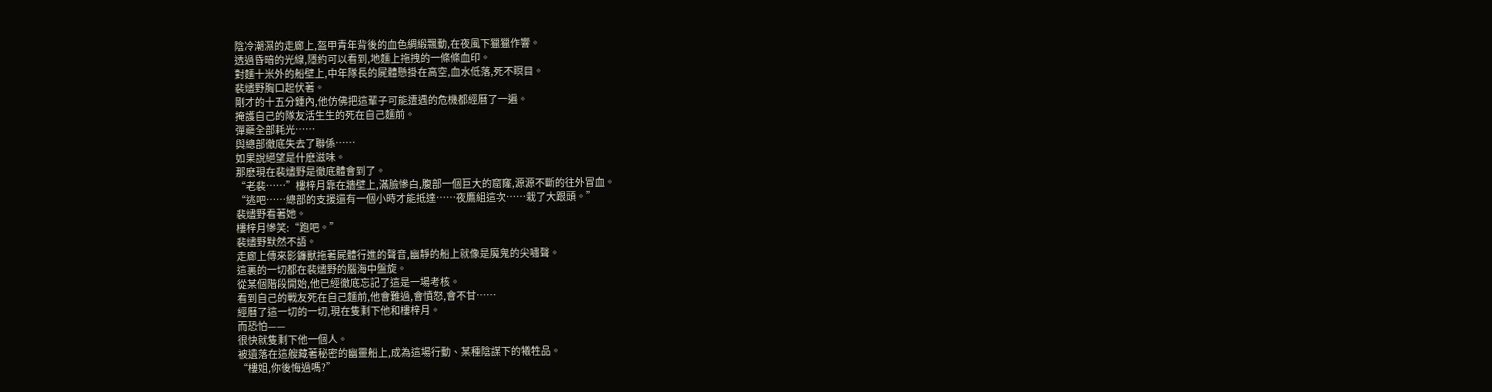陰冷潮濕的走廊上,盔甲青年背後的血色綢緞飄動,在夜風下獵獵作響。
透過昏暗的光線,隱約可以看到,地麵上拖拽的一條條血印。
對麵十米外的船壁上,中年隊長的屍體懸掛在高空,血水低落,死不瞑目。
裴燼野胸口起伏著。
剛才的十五分鍾內,他仿佛把這輩子可能遭遇的危機都經曆了一遍。
掩護自己的隊友活生生的死在自己麵前。
彈藥全部耗光……
與總部徹底失去了聯係……
如果說絕望是什麽滋味。
那麽現在裴燼野是徹底體會到了。
“老裴……”樓梓月靠在牆壁上,滿臉慘白,腹部一個巨大的窟窿,源源不斷的往外冒血。
“逃吧……總部的支援還有一個小時才能抵達……夜鷹組這次……栽了大跟頭。”
裴燼野看著她。
樓梓月慘笑:“跑吧。”
裴燼野默然不語。
走廊上傳來影鐮獸拖著屍體行進的聲音,幽靜的船上就像是魔鬼的尖嘯聲。
這裏的一切都在裴燼野的腦海中盤旋。
從某個階段開始,他已經徹底忘記了這是一場考核。
看到自己的戰友死在自己麵前,他會難過,會憤怒,會不甘……
經曆了這一切的一切,現在隻剩下他和樓梓月。
而恐怕——
很快就隻剩下他一個人。
被遺落在這艘藏著秘密的幽靈船上,成為這場行動、某種陰謀下的犧牲品。
“樓姐,你後悔過嗎?”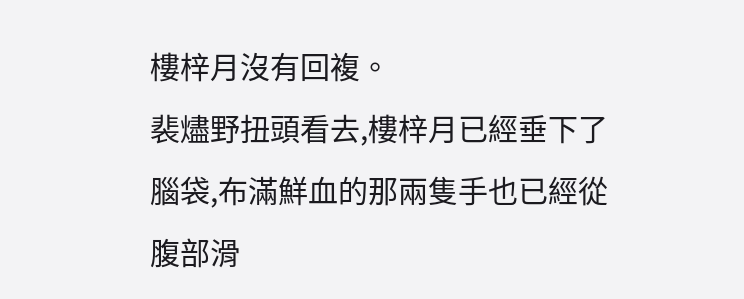樓梓月沒有回複。
裴燼野扭頭看去,樓梓月已經垂下了腦袋,布滿鮮血的那兩隻手也已經從腹部滑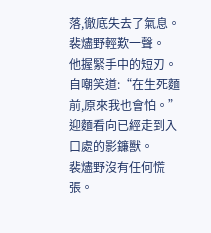落,徹底失去了氣息。
裴燼野輕歎一聲。
他握緊手中的短刃。
自嘲笑道:“在生死麵前,原來我也會怕。”
迎麵看向已經走到入口處的影鐮獸。
裴燼野沒有任何慌張。